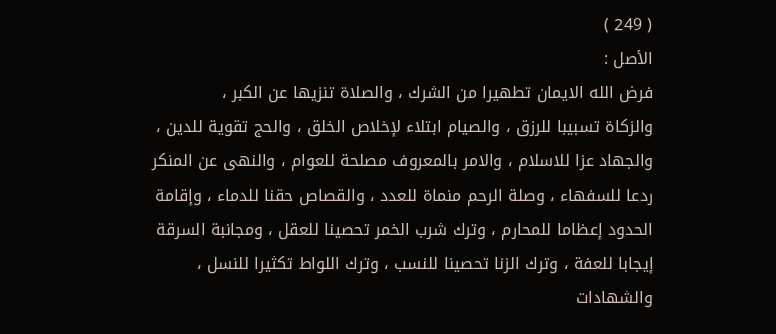( 249 )
الأصل :
فرض الله الايمان تطهيرا من الشرك ، والصلاة تنزيها عن الكبر ،
والزكاة تسبيبا للرزق ، والصيام ابتلاء لإخلاص الخلق ، والحج تقوية للدين ،
والجهاد عزا للاسلام ، والامر بالمعروف مصلحة للعوام ، والنهى عن المنكر
ردعا للسفهاء ، وصلة الرحم منماة للعدد ، والقصاص حقنا للدماء ، وإقامة
الحدود إعظاما للمحارم ، وترك شرب الخمر تحصينا للعقل ، ومجانبة السرقة
إيجابا للعفة ، وترك الزنا تحصينا للنسب ، وترك اللواط تكثيرا للنسل ،
والشهادات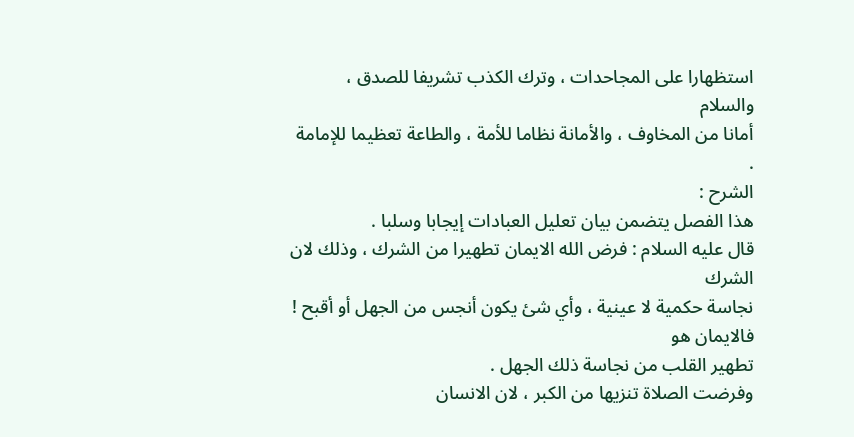استظهارا على المجاحدات ، وترك الكذب تشريفا للصدق ، والسلام
أمانا من المخاوف ، والأمانة نظاما للأمة ، والطاعة تعظيما للإمامة .
الشرح :
هذا الفصل يتضمن بيان تعليل العبادات إيجابا وسلبا .
قال عليه السلام : فرض الله الايمان تطهيرا من الشرك ، وذلك لان الشرك
نجاسة حكمية لا عينية ، وأي شئ يكون أنجس من الجهل أو أقبح ! فالايمان هو
تطهير القلب من نجاسة ذلك الجهل .
وفرضت الصلاة تنزيها من الكبر ، لان الانسان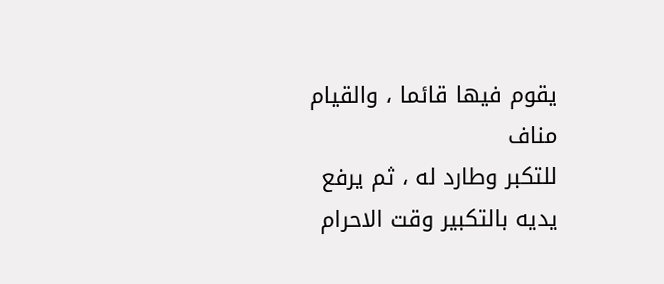يقوم فيها قائما ، والقيام مناف
للتكبر وطارد له ، ثم يرفع يديه بالتكبير وقت الاحرام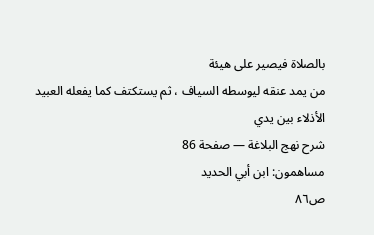بالصلاة فيصير على هيئة
من يمد عنقه ليوسطه السياف ، ثم يستكتف كما يفعله العبيد الأذلاء بين يدي
شرح نهج البلاغة — صفحة 86
مساهمون: ابن أبي الحديد
ص٨٦